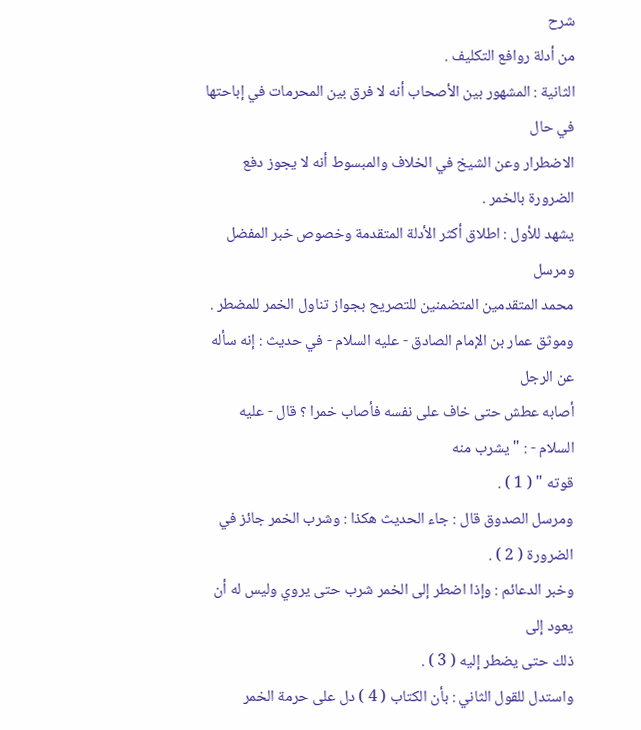شرح
من أدلة روافع التكليف .
الثانية : المشهور بين الأصحاب أنه لا فرق بين المحرمات في إباحتها في حال
الاضطرار وعن الشيخ في الخلاف والمبسوط أنه لا يجوز دفع الضرورة بالخمر .
يشهد للأول : اطلاق أكثر الأدلة المتقدمة وخصوص خبر المفضل ومرسل
محمد المتقدمين المتضمنين للتصريح بجواز تناول الخمر للمضطر .
وموثق عمار بن الإمام الصادق - عليه السلام - في حديث : إنه سأله عن الرجل
أصابه عطش حتى خاف على نفسه فأصاب خمرا ؟ قال - عليه السلام - : " يشرب منه
قوته " ( 1 ) .
ومرسل الصدوق قال : جاء الحديث هكذا : وشرب الخمر جائز في
الضرورة ( 2 ) .
وخبر الدعائم : وإذا اضطر إلى الخمر شرب حتى يروي وليس له أن يعود إلى
ذلك حتى يضطر إليه ( 3 ) .
واستدل للقول الثاني : بأن الكتاب ( 4 ) دل على حرمة الخمر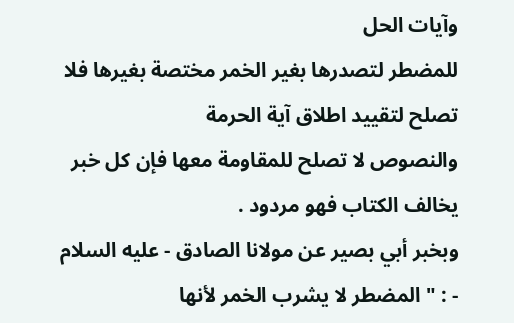وآيات الحل
للمضطر لتصدرها بغير الخمر مختصة بغيرها فلا تصلح لتقييد اطلاق آية الحرمة
والنصوص لا تصلح للمقاومة معها فإن كل خبر يخالف الكتاب فهو مردود .
وبخبر أبي بصير عن مولانا الصادق - عليه السلام - : " المضطر لا يشرب الخمر لأنها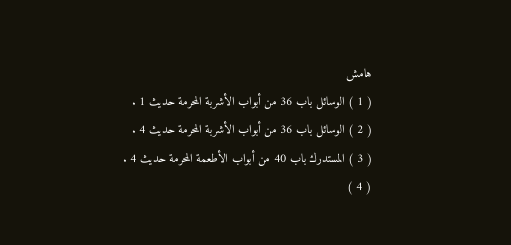هامش
( 1 ) الوسائل باب 36 من أبواب الأشربة المحرمة حديث 1 .
( 2 ) الوسائل باب 36 من أبواب الأشربة المحرمة حديث 4 .
( 3 ) المستدرك باب 40 من أبواب الأطعمة المحرمة حديث 4 .
( 4 )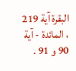البقرة آية 219 ، المائدة - آية 90 و 91 .